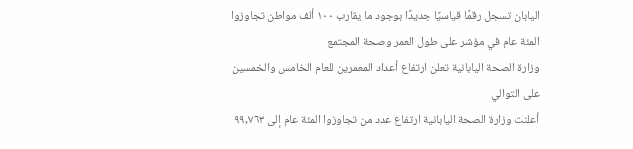اليابان تسجل رقمًا قياسيًا جديدًا بوجود ما يقارب ١٠٠ ألف مواطن تجاوزوا المئة عام في مؤشر على طول العمر وصحة المجتمع
وزارة الصحة اليابانية تعلن ارتفاع أعداد المعمرين للعام الخامس والخمسين على التوالي
أعلنت وزارة الصحة اليابانية ارتفاع عدد من تجاوزوا المئة عام إلى ٩٩,٧٦٣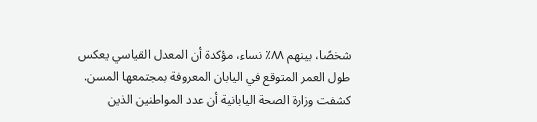شخصًا، بينهم ٨٨٪ نساء، مؤكدة أن المعدل القياسي يعكس طول العمر المتوقع في اليابان المعروفة بمجتمعها المسن.
كشفت وزارة الصحة اليابانية أن عدد المواطنين الذين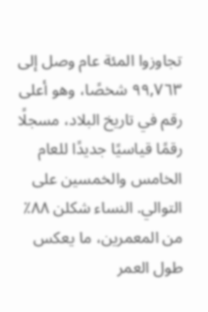تجاوزوا المئة عام وصل إلى ٩٩,٧٦٣ شخصًا، وهو أعلى رقم في تاريخ البلاد، مسجلًا رقمًا قياسيًا جديدًا للعام الخامس والخمسين على التوالي. النساء شكلن ٨٨٪ من المعمرين، ما يعكس طول العمر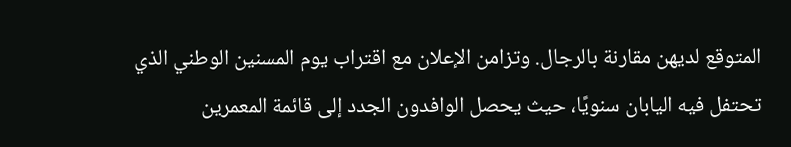المتوقع لديهن مقارنة بالرجال. وتزامن الإعلان مع اقتراب يوم المسنين الوطني الذي تحتفل فيه اليابان سنويًا، حيث يحصل الوافدون الجدد إلى قائمة المعمرين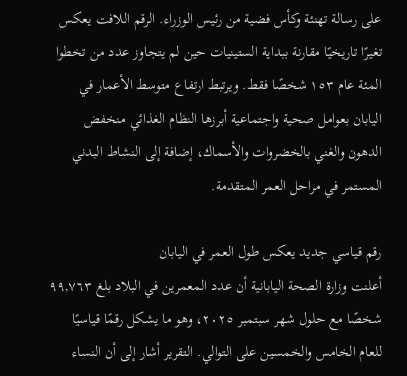على رسالة تهنئة وكأس فضية من رئيس الوزراء. الرقم اللافت يعكس تغيرًا تاريخيًا مقارنة ببداية الستينيات حين لم يتجاوز عدد من تخطوا المئة عام ١٥٣ شخصًا فقط. ويرتبط ارتفاع متوسط الأعمار في اليابان بعوامل صحية واجتماعية أبرزها النظام الغذائي منخفض الدهون والغني بالخضروات والأسماك، إضافة إلى النشاط البدني المستمر في مراحل العمر المتقدمة.

رقم قياسي جديد يعكس طول العمر في اليابان
أعلنت وزارة الصحة اليابانية أن عدد المعمرين في البلاد بلغ ٩٩,٧٦٣ شخصًا مع حلول شهر سبتمبر ٢٠٢٥، وهو ما يشكل رقمًا قياسيًا للعام الخامس والخمسين على التوالي. التقرير أشار إلى أن النساء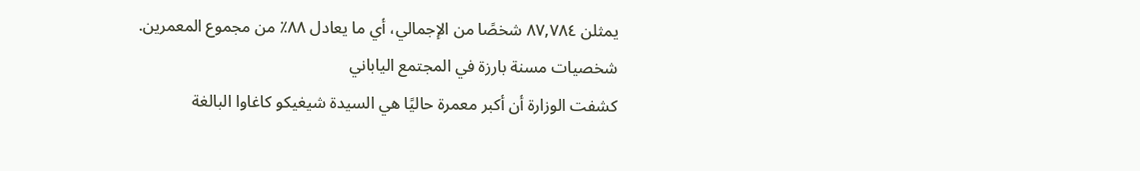يمثلن ٨٧,٧٨٤ شخصًا من الإجمالي، أي ما يعادل ٨٨٪ من مجموع المعمرين.
شخصيات مسنة بارزة في المجتمع الياباني
كشفت الوزارة أن أكبر معمرة حاليًا هي السيدة شيغيكو كاغاوا البالغة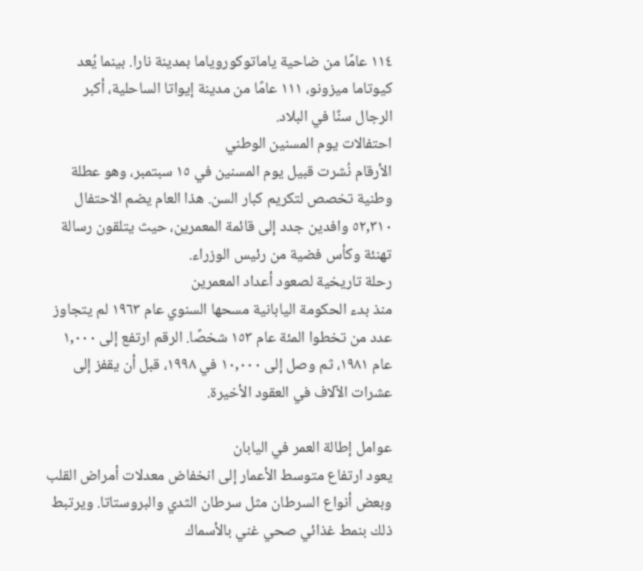١١٤ عامًا من ضاحية ياماتوكوروياما بمدينة نارا. بينما يُعد كيوتاما ميزونو، ١١١ عامًا من مدينة إيواتا الساحلية، أكبر الرجال سنًا في البلاد.
احتفالات يوم المسنين الوطني
الأرقام نُشرت قبيل يوم المسنين في ١٥ سبتمبر، وهو عطلة وطنية تخصص لتكريم كبار السن. هذا العام يضم الاحتفال ٥٢,٣١٠ وافدين جدد إلى قائمة المعمرين، حيث يتلقون رسالة تهنئة وكأس فضية من رئيس الوزراء.
رحلة تاريخية لصعود أعداد المعمرين
منذ بدء الحكومة اليابانية مسحها السنوي عام ١٩٦٣ لم يتجاوز عدد من تخطوا المئة عام ١٥٣ شخصًا. الرقم ارتفع إلى ١,٠٠٠ عام ١٩٨١، ثم وصل إلى ١٠,٠٠٠ في ١٩٩٨، قبل أن يقفز إلى عشرات الآلاف في العقود الأخيرة.

عوامل إطالة العمر في اليابان
يعود ارتفاع متوسط الأعمار إلى انخفاض معدلات أمراض القلب وبعض أنواع السرطان مثل سرطان الثدي والبروستاتا. ويرتبط ذلك بنمط غذائي صحي غني بالأسماك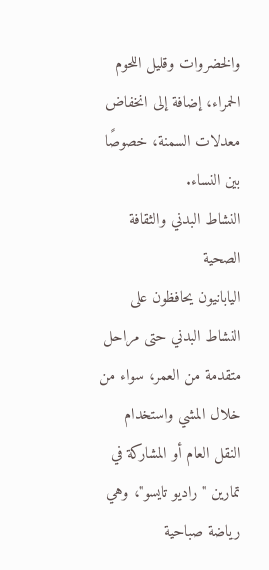والخضروات وقليل اللحوم الحمراء، إضافة إلى انخفاض معدلات السمنة، خصوصًا بين النساء.
النشاط البدني والثقافة الصحية
اليابانيون يحافظون على النشاط البدني حتى مراحل متقدمة من العمر، سواء من خلال المشي واستخدام النقل العام أو المشاركة في تمارين "راديو تايسو"، وهي رياضة صباحية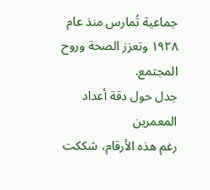جماعية تُمارس منذ عام ١٩٢٨ وتعزز الصحة وروح المجتمع.
جدل حول دقة أعداد المعمرين
رغم هذه الأرقام، شككت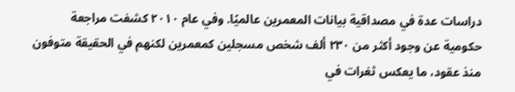دراسات عدة في مصداقية بيانات المعمرين عالميًا. وفي عام ٢٠١٠ كشفت مراجعة حكومية عن وجود أكثر من ٢٣٠ ألف شخص مسجلين كمعمرين لكنهم في الحقيقة متوفون منذ عقود، ما يعكس ثغرات في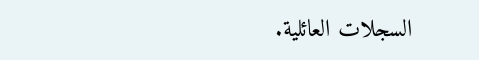السجلات العائلية.